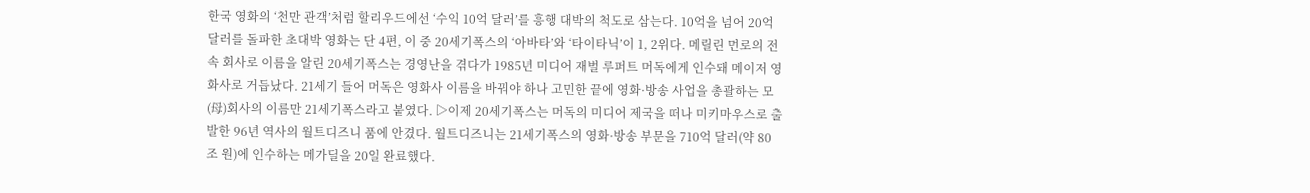한국 영화의 ‘천만 관객’처럼 할리우드에선 ‘수익 10억 달러’를 흥행 대박의 척도로 삼는다. 10억을 넘어 20억 달러를 돌파한 초대박 영화는 단 4편, 이 중 20세기폭스의 ‘아바타’와 ‘타이타닉’이 1, 2위다. 메릴린 먼로의 전속 회사로 이름을 알린 20세기폭스는 경영난을 겪다가 1985년 미디어 재벌 루퍼트 머독에게 인수돼 메이저 영화사로 거듭났다. 21세기 들어 머독은 영화사 이름을 바꿔야 하나 고민한 끝에 영화·방송 사업을 총괄하는 모(母)회사의 이름만 21세기폭스라고 붙였다. ▷이제 20세기폭스는 머독의 미디어 제국을 떠나 미키마우스로 출발한 96년 역사의 월트디즈니 품에 안겼다. 월트디즈니는 21세기폭스의 영화·방송 부문을 710억 달러(약 80조 원)에 인수하는 메가딜을 20일 완료했다.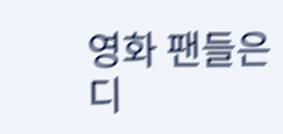영화 팬들은 디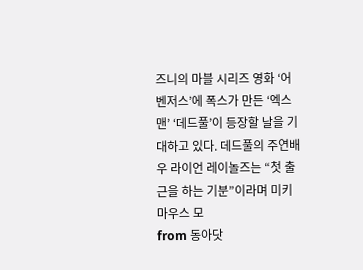즈니의 마블 시리즈 영화 ‘어벤저스’에 폭스가 만든 ‘엑스맨’ ‘데드풀’이 등장할 날을 기대하고 있다. 데드풀의 주연배우 라이언 레이놀즈는 “첫 출근을 하는 기분”이라며 미키마우스 모
from 동아닷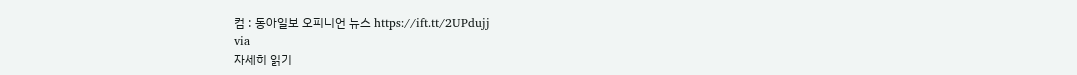컴 : 동아일보 오피니언 뉴스 https://ift.tt/2UPdujj
via
자세히 읽기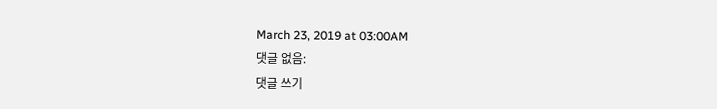March 23, 2019 at 03:00AM
댓글 없음:
댓글 쓰기